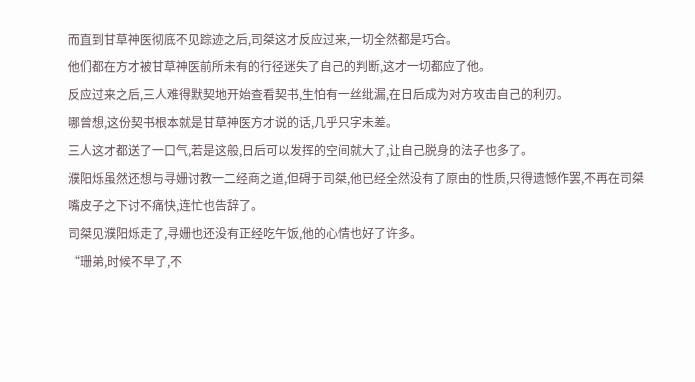而直到甘草神医彻底不见踪迹之后,司桀这才反应过来,一切全然都是巧合。
他们都在方才被甘草神医前所未有的行径迷失了自己的判断,这才一切都应了他。
反应过来之后,三人难得默契地开始查看契书,生怕有一丝纰漏,在日后成为对方攻击自己的利刃。
哪曾想,这份契书根本就是甘草神医方才说的话,几乎只字未差。
三人这才都送了一口气,若是这般,日后可以发挥的空间就大了,让自己脱身的法子也多了。
濮阳烁虽然还想与寻姗讨教一二经商之道,但碍于司桀,他已经全然没有了原由的性质,只得遗憾作罢,不再在司桀嘴皮子之下讨不痛快,连忙也告辞了。
司桀见濮阳烁走了,寻姗也还没有正经吃午饭,他的心情也好了许多。
“珊弟,时候不早了,不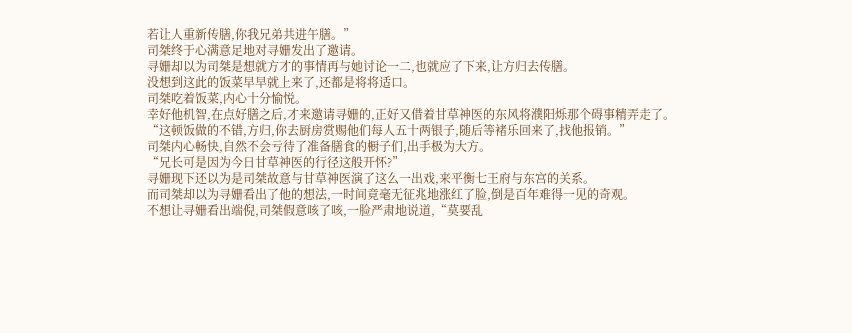若让人重新传膳,你我兄弟共进午膳。”
司桀终于心满意足地对寻姗发出了邀请。
寻姗却以为司桀是想就方才的事情再与她讨论一二,也就应了下来,让方归去传膳。
没想到这此的饭菜早早就上来了,还都是将将适口。
司桀吃着饭菜,内心十分愉悦。
幸好他机智,在点好膳之后,才来邀请寻姗的,正好又借着甘草神医的东风将濮阳烁那个碍事精弄走了。
“这顿饭做的不错,方归,你去厨房赏赐他们每人五十两银子,随后等褚乐回来了,找他报销。”
司桀内心畅快,自然不会亏待了准备膳食的橱子们,出手极为大方。
“兄长可是因为今日甘草神医的行径这般开怀?”
寻姗现下还以为是司桀故意与甘草神医演了这么一出戏,来平衡七王府与东宫的关系。
而司桀却以为寻姗看出了他的想法,一时间竟毫无征兆地涨红了脸,倒是百年难得一见的奇观。
不想让寻姗看出端倪,司桀假意咳了咳,一脸严肃地说道,“莫要乱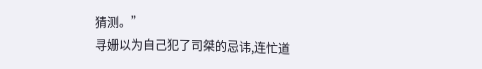猜测。”
寻姗以为自己犯了司桀的忌讳,连忙道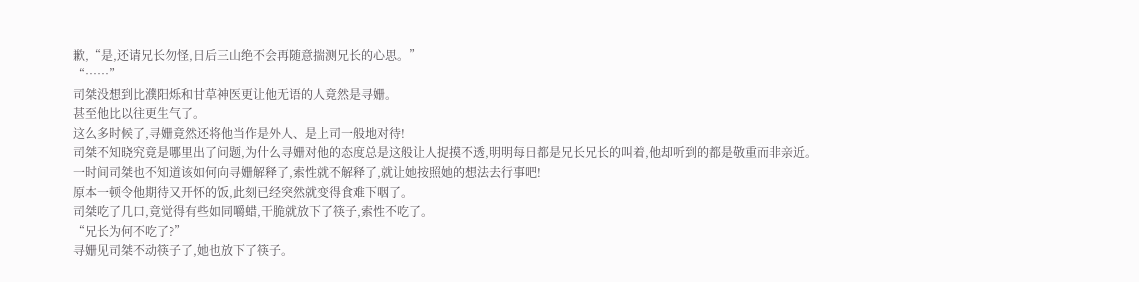歉,“是,还请兄长勿怪,日后三山绝不会再随意揣测兄长的心思。”
“……”
司桀没想到比濮阳烁和甘草神医更让他无语的人竟然是寻姗。
甚至他比以往更生气了。
这么多时候了,寻姗竟然还将他当作是外人、是上司一般地对待!
司桀不知晓究竟是哪里出了问题,为什么寻姗对他的态度总是这般让人捉摸不透,明明每日都是兄长兄长的叫着,他却听到的都是敬重而非亲近。
一时间司桀也不知道该如何向寻姗解释了,索性就不解释了,就让她按照她的想法去行事吧!
原本一顿令他期待又开怀的饭,此刻已经突然就变得食难下咽了。
司桀吃了几口,竟觉得有些如同嚼蜡,干脆就放下了筷子,索性不吃了。
“兄长为何不吃了?”
寻姗见司桀不动筷子了,她也放下了筷子。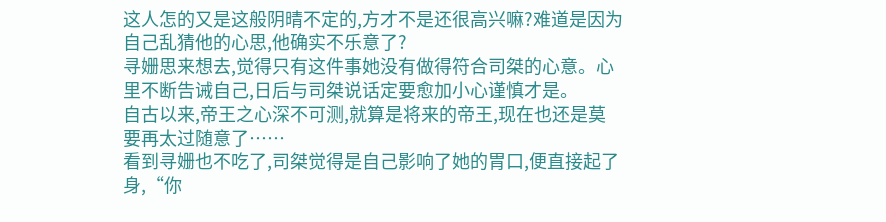这人怎的又是这般阴晴不定的,方才不是还很高兴嘛?难道是因为自己乱猜他的心思,他确实不乐意了?
寻姗思来想去,觉得只有这件事她没有做得符合司桀的心意。心里不断告诫自己,日后与司桀说话定要愈加小心谨慎才是。
自古以来,帝王之心深不可测,就算是将来的帝王,现在也还是莫要再太过随意了……
看到寻姗也不吃了,司桀觉得是自己影响了她的胃口,便直接起了身,“你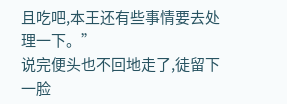且吃吧,本王还有些事情要去处理一下。”
说完便头也不回地走了,徒留下一脸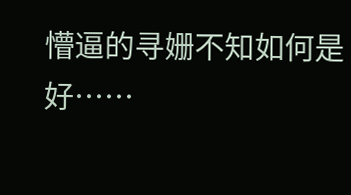懵逼的寻姗不知如何是好……